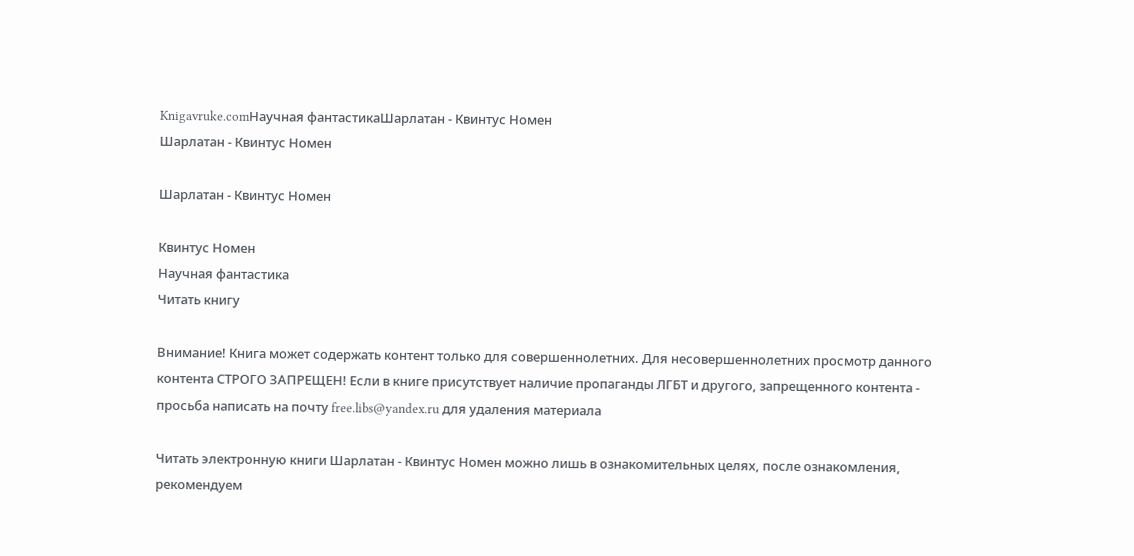Knigavruke.comНаучная фантастикаШарлатан - Квинтус Номен
Шарлатан - Квинтус Номен

Шарлатан - Квинтус Номен

Квинтус Номен
Научная фантастика
Читать книгу

Внимание! Книга может содержать контент только для совершеннолетних. Для несовершеннолетних просмотр данного контента СТРОГО ЗАПРЕЩЕН! Если в книге присутствует наличие пропаганды ЛГБТ и другого, запрещенного контента - просьба написать на почту free.libs@yandex.ru для удаления материала

Читать электронную книги Шарлатан - Квинтус Номен можно лишь в ознакомительных целях, после ознакомления, рекомендуем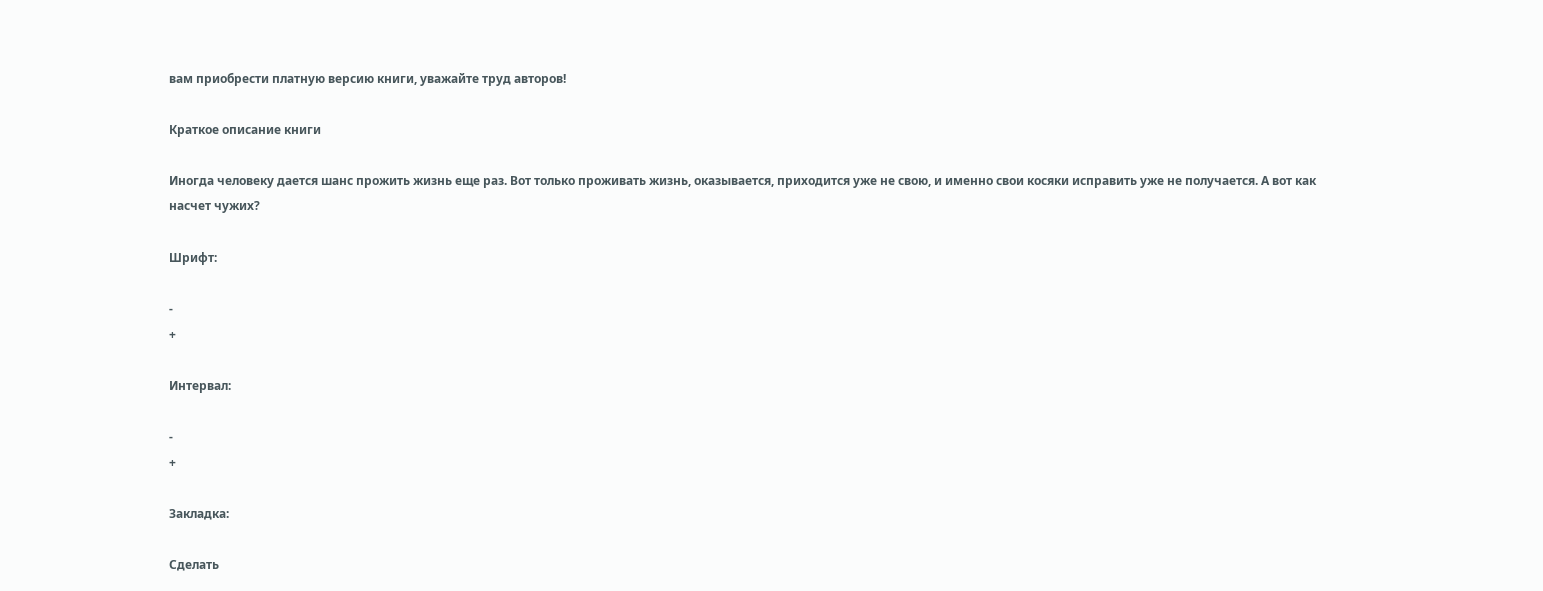вам приобрести платную версию книги, уважайте труд авторов!

Краткое описание книги

Иногда человеку дается шанс прожить жизнь еще раз. Вот только проживать жизнь, оказывается, приходится уже не свою, и именно свои косяки исправить уже не получается. А вот как насчет чужих?

Шрифт:

-
+

Интервал:

-
+

Закладка:

Сделать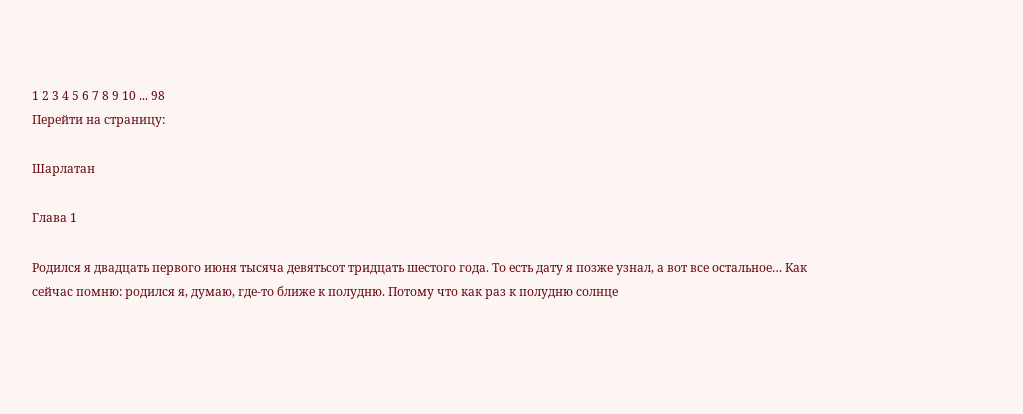1 2 3 4 5 6 7 8 9 10 ... 98
Перейти на страницу:

Шарлатан

Глава 1

Родился я двадцать первого июня тысяча девятьсот тридцать шестого года. То есть дату я позже узнал, а вот все остальное… Как сейчас помню: родился я, думаю, где-то ближе к полудню. Потому что как раз к полудню солнце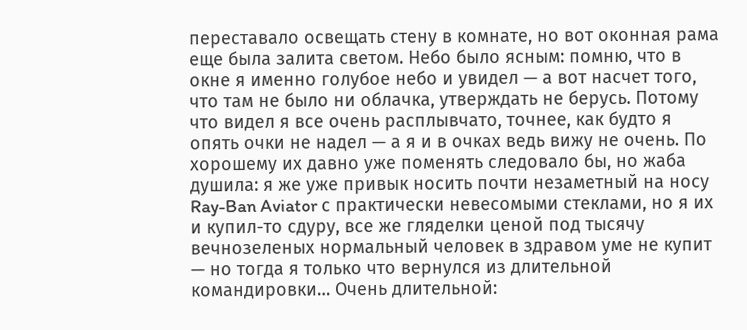переставало освещать стену в комнате, но вот оконная рама еще была залита светом. Небо было ясным: помню, что в окне я именно голубое небо и увидел — а вот насчет того, что там не было ни облачка, утверждать не берусь. Потому что видел я все очень расплывчато, точнее, как будто я опять очки не надел — а я и в очках ведь вижу не очень. По хорошему их давно уже поменять следовало бы, но жаба душила: я же уже привык носить почти незаметный на носу Ray-Ban Aviator с практически невесомыми стеклами, но я их и купил-то сдуру, все же гляделки ценой под тысячу вечнозеленых нормальный человек в здравом уме не купит — но тогда я только что вернулся из длительной командировки… Очень длительной: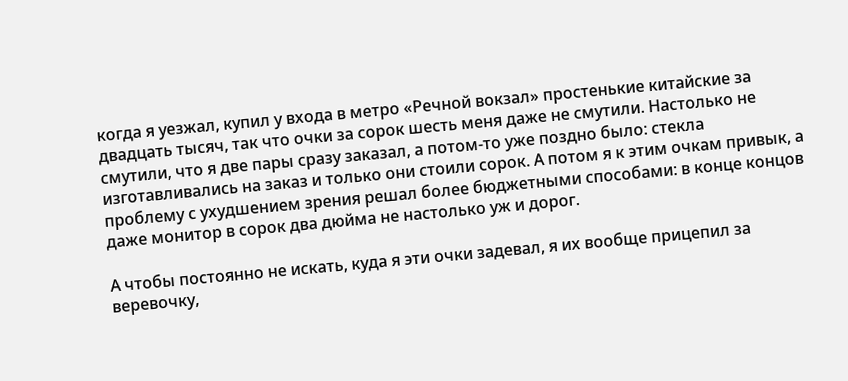когда я уезжал, купил у входа в метро «Речной вокзал» простенькие китайские за двадцать тысяч, так что очки за сорок шесть меня даже не смутили. Настолько не смутили, что я две пары сразу заказал, а потом-то уже поздно было: стекла изготавливались на заказ и только они стоили сорок. А потом я к этим очкам привык, а проблему с ухудшением зрения решал более бюджетными способами: в конце концов даже монитор в сорок два дюйма не настолько уж и дорог.

А чтобы постоянно не искать, куда я эти очки задевал, я их вообще прицепил за веревочку,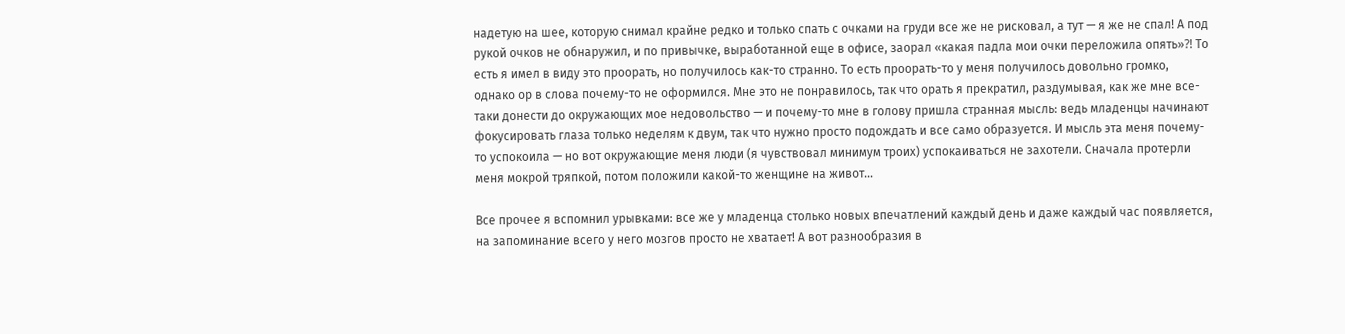надетую на шее, которую снимал крайне редко и только спать с очками на груди все же не рисковал, а тут — я же не спал! А под рукой очков не обнаружил, и по привычке, выработанной еще в офисе, заорал «какая падла мои очки переложила опять»⁈ То есть я имел в виду это проорать, но получилось как-то странно. То есть проорать-то у меня получилось довольно громко, однако ор в слова почему-то не оформился. Мне это не понравилось, так что орать я прекратил, раздумывая, как же мне все-таки донести до окружающих мое недовольство — и почему-то мне в голову пришла странная мысль: ведь младенцы начинают фокусировать глаза только неделям к двум, так что нужно просто подождать и все само образуется. И мысль эта меня почему-то успокоила — но вот окружающие меня люди (я чувствовал минимум троих) успокаиваться не захотели. Сначала протерли меня мокрой тряпкой, потом положили какой-то женщине на живот…

Все прочее я вспомнил урывками: все же у младенца столько новых впечатлений каждый день и даже каждый час появляется, на запоминание всего у него мозгов просто не хватает! А вот разнообразия в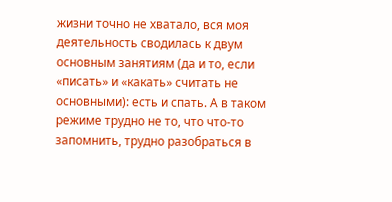жизни точно не хватало, вся моя деятельность сводилась к двум основным занятиям (да и то, если «писать» и «какать» считать не основными): есть и спать. А в таком режиме трудно не то, что что-то запомнить, трудно разобраться в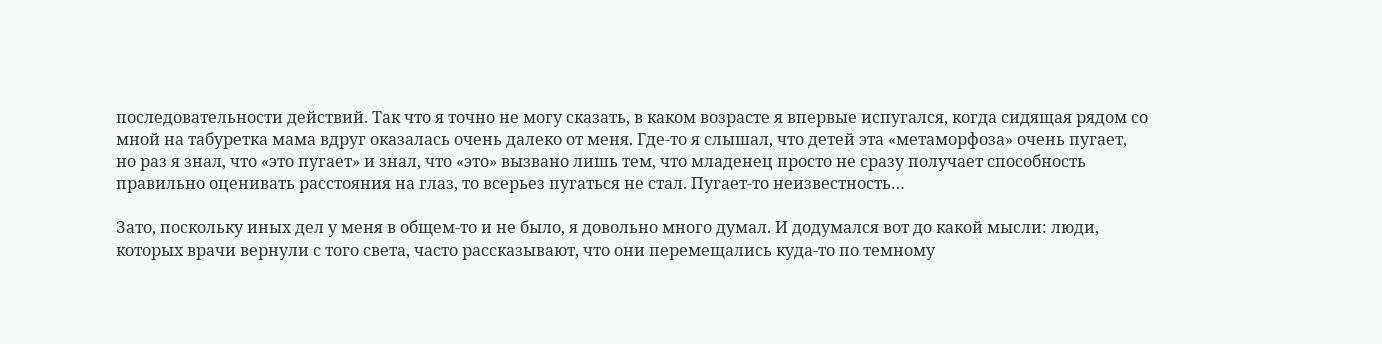последовательности действий. Так что я точно не могу сказать, в каком возрасте я впервые испугался, когда сидящая рядом со мной на табуретка мама вдруг оказалась очень далеко от меня. Где-то я слышал, что детей эта «метаморфоза» очень пугает, но раз я знал, что «это пугает» и знал, что «это» вызвано лишь тем, что младенец просто не сразу получает способность правильно оценивать расстояния на глаз, то всерьез пугаться не стал. Пугает-то неизвестность…

Зато, поскольку иных дел у меня в общем-то и не было, я довольно много думал. И додумался вот до какой мысли: люди, которых врачи вернули с того света, часто рассказывают, что они перемещались куда-то по темному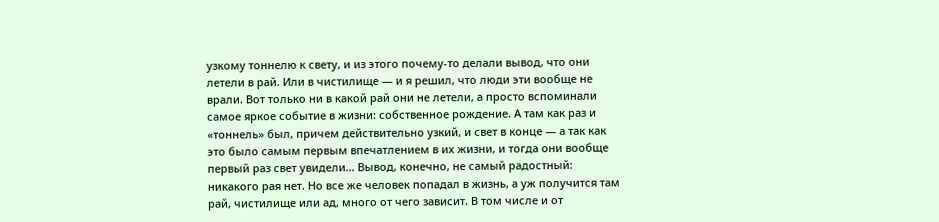узкому тоннелю к свету, и из этого почему-то делали вывод, что они летели в рай. Или в чистилище — и я решил, что люди эти вообще не врали. Вот только ни в какой рай они не летели, а просто вспоминали самое яркое событие в жизни: собственное рождение. А там как раз и «тоннель» был, причем действительно узкий, и свет в конце — а так как это было самым первым впечатлением в их жизни, и тогда они вообще первый раз свет увидели… Вывод, конечно, не самый радостный: никакого рая нет. Но все же человек попадал в жизнь, а уж получится там рай, чистилище или ад, много от чего зависит. В том числе и от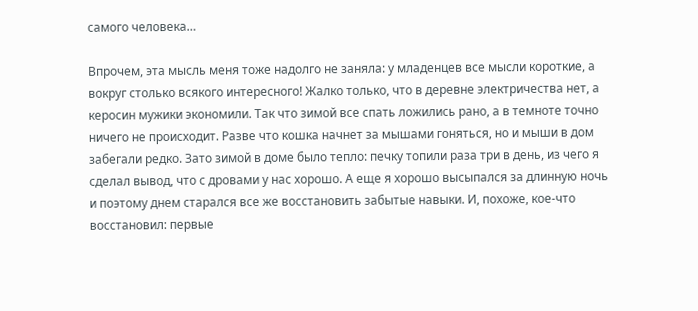самого человека…

Впрочем, эта мысль меня тоже надолго не заняла: у младенцев все мысли короткие, а вокруг столько всякого интересного! Жалко только, что в деревне электричества нет, а керосин мужики экономили. Так что зимой все спать ложились рано, а в темноте точно ничего не происходит. Разве что кошка начнет за мышами гоняться, но и мыши в дом забегали редко. Зато зимой в доме было тепло: печку топили раза три в день, из чего я сделал вывод, что с дровами у нас хорошо. А еще я хорошо высыпался за длинную ночь и поэтому днем старался все же восстановить забытые навыки. И, похоже, кое-что восстановил: первые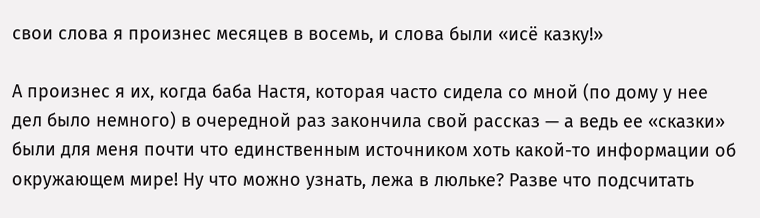свои слова я произнес месяцев в восемь, и слова были «исё казку!»

А произнес я их, когда баба Настя, которая часто сидела со мной (по дому у нее дел было немного) в очередной раз закончила свой рассказ — а ведь ее «сказки» были для меня почти что единственным источником хоть какой-то информации об окружающем мире! Ну что можно узнать, лежа в люльке? Разве что подсчитать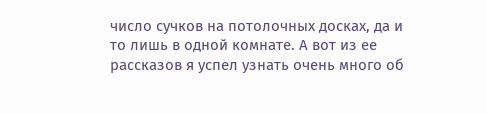число сучков на потолочных досках, да и то лишь в одной комнате. А вот из ее рассказов я успел узнать очень много об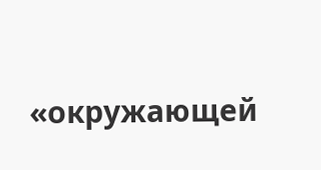«окружающей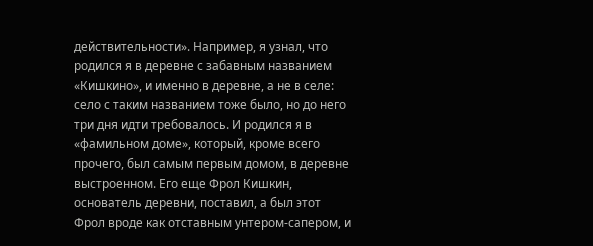действительности». Например, я узнал, что родился я в деревне с забавным названием «Кишкино», и именно в деревне, а не в селе: село с таким названием тоже было, но до него три дня идти требовалось. И родился я в «фамильном доме», который, кроме всего прочего, был самым первым домом, в деревне выстроенном. Его еще Фрол Кишкин, основатель деревни, поставил, а был этот Фрол вроде как отставным унтером-сапером, и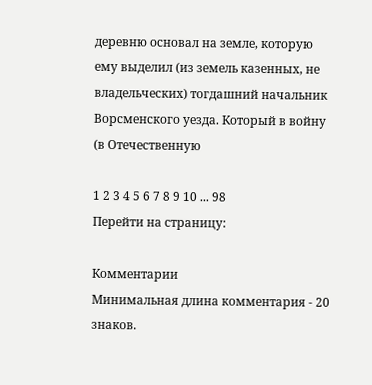деревню основал на земле, которую ему выделил (из земель казенных, не владельческих) тогдашний начальник Ворсменского уезда. Который в войну (в Отечественную

1 2 3 4 5 6 7 8 9 10 ... 98
Перейти на страницу:

Комментарии
Минимальная длина комментария - 20 знаков.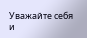Уважайте себя и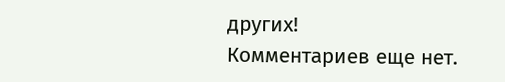других!
Комментариев еще нет.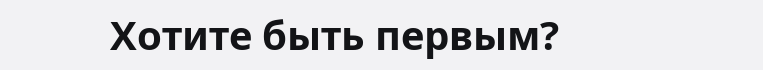Хотите быть первым?